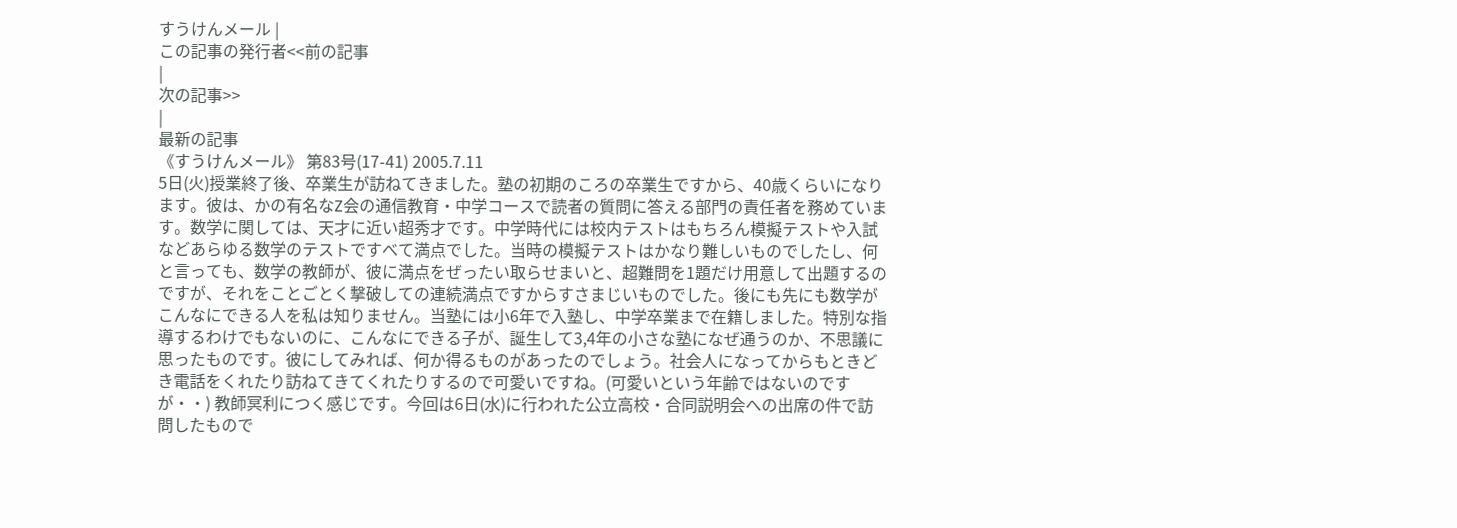すうけんメール |
この記事の発行者<<前の記事
|
次の記事>>
|
最新の記事
《すうけんメール》 第83号(17-41) 2005.7.11
5日(火)授業終了後、卒業生が訪ねてきました。塾の初期のころの卒業生ですから、40歳くらいになります。彼は、かの有名なZ会の通信教育・中学コースで読者の質問に答える部門の責任者を務めています。数学に関しては、天才に近い超秀才です。中学時代には校内テストはもちろん模擬テストや入試などあらゆる数学のテストですべて満点でした。当時の模擬テストはかなり難しいものでしたし、何と言っても、数学の教師が、彼に満点をぜったい取らせまいと、超難問を1題だけ用意して出題するのですが、それをことごとく撃破しての連続満点ですからすさまじいものでした。後にも先にも数学がこんなにできる人を私は知りません。当塾には小6年で入塾し、中学卒業まで在籍しました。特別な指導するわけでもないのに、こんなにできる子が、誕生して3,4年の小さな塾になぜ通うのか、不思議に思ったものです。彼にしてみれば、何か得るものがあったのでしょう。社会人になってからもときどき電話をくれたり訪ねてきてくれたりするので可愛いですね。(可愛いという年齢ではないのですが・・) 教師冥利につく感じです。今回は6日(水)に行われた公立高校・合同説明会への出席の件で訪問したもので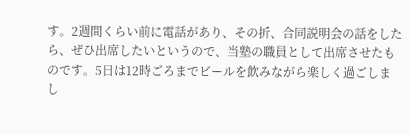す。2週間くらい前に電話があり、その折、合同説明会の話をしたら、ぜひ出席したいというので、当塾の職員として出席させたものです。5日は12時ごろまでビールを飲みながら楽しく過ごしまし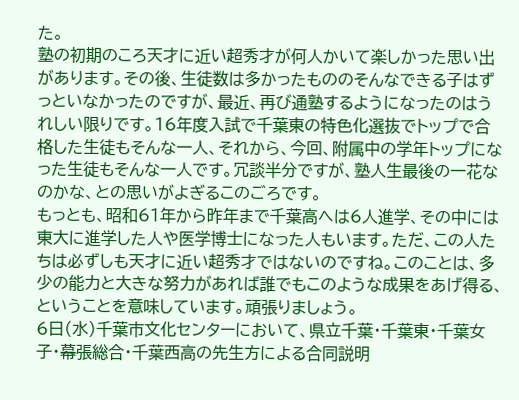た。
塾の初期のころ天才に近い超秀才が何人かいて楽しかった思い出があります。その後、生徒数は多かったもののそんなできる子はずっといなかったのですが、最近、再び通塾するようになったのはうれしい限りです。16年度入試で千葉東の特色化選抜でトップで合格した生徒もそんな一人、それから、今回、附属中の学年トップになった生徒もそんな一人です。冗談半分ですが、塾人生最後の一花なのかな、との思いがよぎるこのごろです。
もっとも、昭和61年から昨年まで千葉高へは6人進学、その中には東大に進学した人や医学博士になった人もいます。ただ、この人たちは必ずしも天才に近い超秀才ではないのですね。このことは、多少の能力と大きな努力があれば誰でもこのような成果をあげ得る、ということを意味しています。頑張りましょう。
6日(水)千葉市文化センターにおいて、県立千葉・千葉東・千葉女子・幕張総合・千葉西高の先生方による合同説明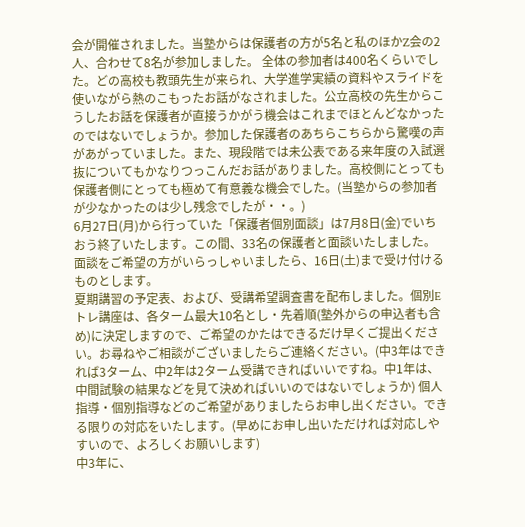会が開催されました。当塾からは保護者の方が5名と私のほかZ会の2人、合わせて8名が参加しました。 全体の参加者は400名くらいでした。どの高校も教頭先生が来られ、大学進学実績の資料やスライドを使いながら熱のこもったお話がなされました。公立高校の先生からこうしたお話を保護者が直接うかがう機会はこれまでほとんどなかったのではないでしょうか。参加した保護者のあちらこちらから驚嘆の声があがっていました。また、現段階では未公表である来年度の入試選抜についてもかなりつっこんだお話がありました。高校側にとっても保護者側にとっても極めて有意義な機会でした。(当塾からの参加者が少なかったのは少し残念でしたが・・。)
6月27日(月)から行っていた「保護者個別面談」は7月8日(金)でいちおう終了いたします。この間、33名の保護者と面談いたしました。面談をご希望の方がいらっしゃいましたら、16日(土)まで受け付けるものとします。
夏期講習の予定表、および、受講希望調査書を配布しました。個別Eトレ講座は、各ターム最大10名とし・先着順(塾外からの申込者も含め)に決定しますので、ご希望のかたはできるだけ早くご提出ください。お尋ねやご相談がございましたらご連絡ください。(中3年はできれば3ターム、中2年は2ターム受講できればいいですね。中1年は、中間試験の結果などを見て決めればいいのではないでしょうか) 個人指導・個別指導などのご希望がありましたらお申し出ください。できる限りの対応をいたします。(早めにお申し出いただければ対応しやすいので、よろしくお願いします)
中3年に、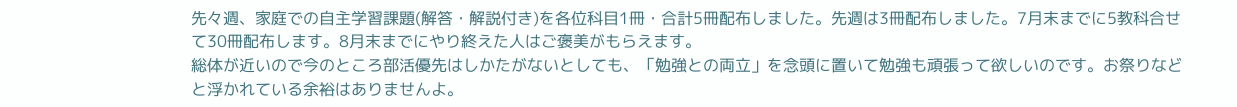先々週、家庭での自主学習課題(解答・解説付き)を各位科目1冊・合計5冊配布しました。先週は3冊配布しました。7月末までに5教科合せて30冊配布します。8月末までにやり終えた人はご褒美がもらえます。
総体が近いので今のところ部活優先はしかたがないとしても、「勉強との両立」を念頭に置いて勉強も頑張って欲しいのです。お祭りなどと浮かれている余裕はありませんよ。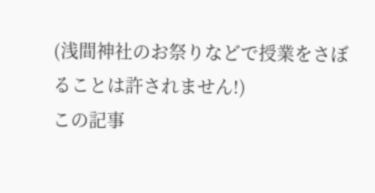(浅間神社のお祭りなどで授業をさぼることは許されません!)
この記事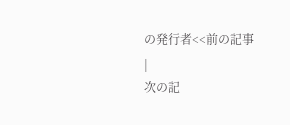の発行者<<前の記事
|
次の記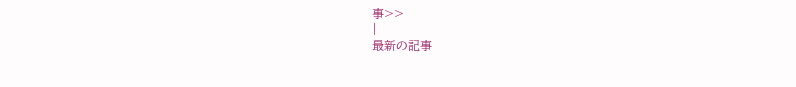事>>
|
最新の記事